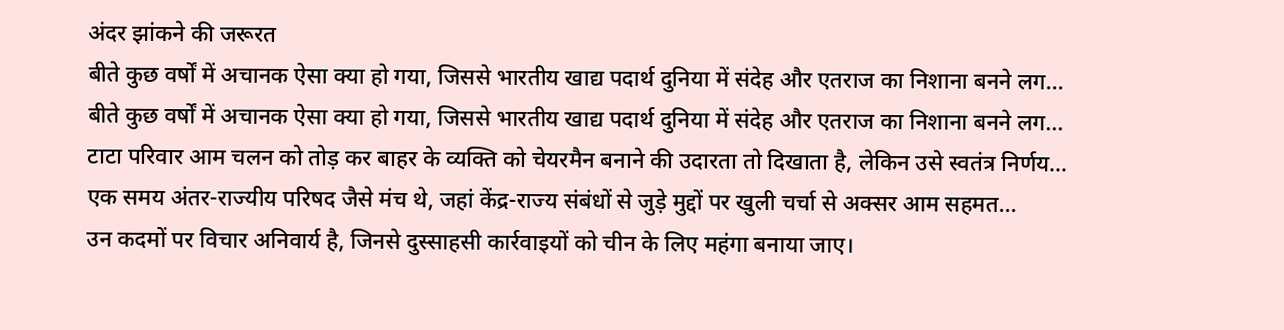अंदर झांकने की जरूरत
बीते कुछ वर्षों में अचानक ऐसा क्या हो गया, जिससे भारतीय खाद्य पदार्थ दुनिया में संदेह और एतराज का निशाना बनने लग...
बीते कुछ वर्षों में अचानक ऐसा क्या हो गया, जिससे भारतीय खाद्य पदार्थ दुनिया में संदेह और एतराज का निशाना बनने लग...
टाटा परिवार आम चलन को तोड़ कर बाहर के व्यक्ति को चेयरमैन बनाने की उदारता तो दिखाता है, लेकिन उसे स्वतंत्र निर्णय...
एक समय अंतर-राज्यीय परिषद जैसे मंच थे, जहां केंद्र-राज्य संबंधों से जुड़े मुद्दों पर खुली चर्चा से अक्सर आम सहमत...
उन कदमों पर विचार अनिवार्य है, जिनसे दुस्साहसी कार्रवाइयों को चीन के लिए महंगा बनाया जाए।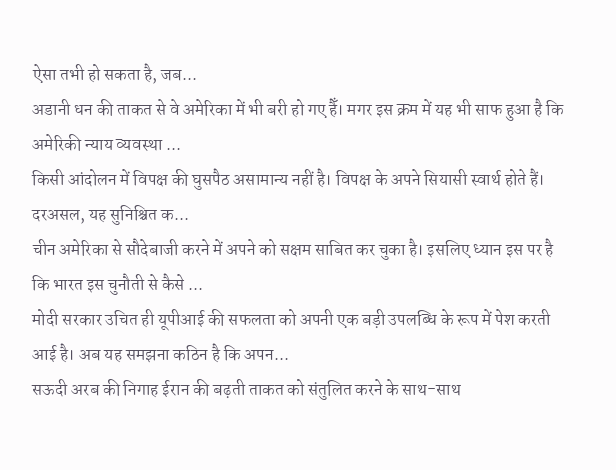ऐसा तभी हो सकता है, जब...
अडानी धन की ताकत से वे अमेरिका में भी बरी हो गए हैँ। मगर इस क्रम में यह भी साफ हुआ है कि अमेरिकी न्याय व्यवस्था ...
किसी आंदोलन में विपक्ष की घुसपैठ असामान्य नहीं है। विपक्ष के अपने सियासी स्वार्थ होते हैं। दरअसल, यह सुनिश्चित क...
चीन अमेरिका से सौदेबाजी करने में अपने को सक्षम साबित कर चुका है। इसलिए ध्यान इस पर है कि भारत इस चुनौती से कैसे ...
मोदी सरकार उचित ही यूपीआई की सफलता को अपनी एक बड़ी उपलब्धि के रूप में पेश करती आई है। अब यह समझना कठिन है कि अपन...
सऊदी अरब की निगाह ईरान की बढ़ती ताकत को संतुलित करने के साथ-साथ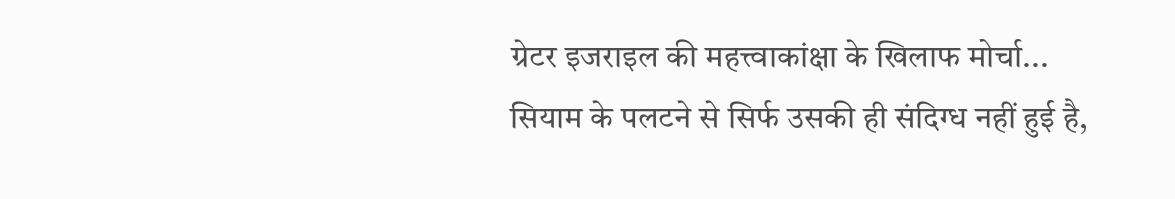ग्रेटर इजराइल की महत्त्वाकांक्षा के खिलाफ मोर्चा...
सियाम के पलटने से सिर्फ उसकी ही संदिग्ध नहीं हुई है,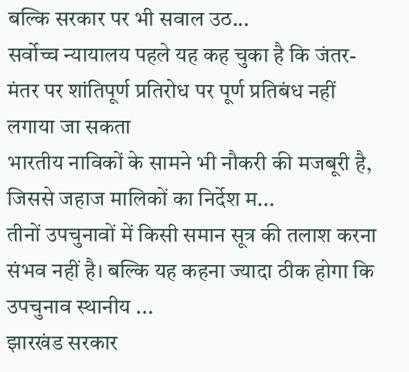बल्कि सरकार पर भी सवाल उठ...
सर्वोच्च न्यायालय पहले यह कह चुका है कि जंतर-मंतर पर शांतिपूर्ण प्रतिरोध पर पूर्ण प्रतिबंध नहीं लगाया जा सकता
भारतीय नाविकों के सामने भी नौकरी की मजबूरी है, जिससे जहाज मालिकों का निर्देश म...
तीनों उपचुनावों में किसी समान सूत्र की तलाश करना संभव नहीं है। बल्कि यह कहना ज्यादा ठीक होगा कि उपचुनाव स्थानीय ...
झारखंड सरकार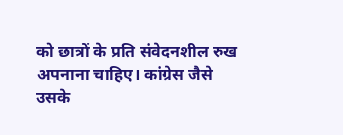को छात्रों के प्रति संवेदनशील रुख अपनाना चाहिए। कांग्रेस जैसे उसके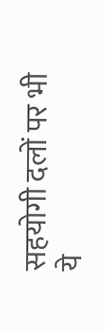सहयोगी दलों पर भी ये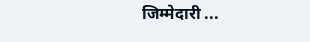जिम्मेदारी ...